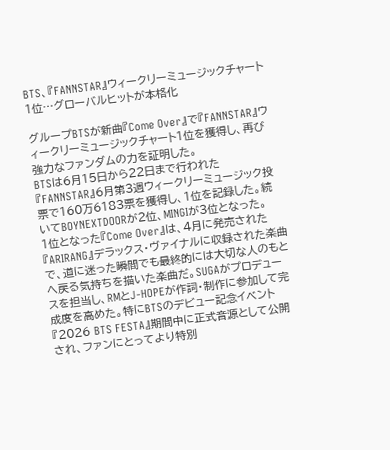BTS、『FANNSTAR』ウィークリーミュージックチャート1位…グローバルヒットが本格化

グループBTSが新曲『Come Over』で『FANNSTAR』ウィークリーミュージックチャート1位を獲得し、再び強力なファンダムの力を証明した。
BTSは6月15日から22日まで行われた『FANNSTAR』6月第3週ウィークリーミュージック投票で160万6183票を獲得し、1位を記録した。続いてBOYNEXTDOORが2位、MINGIが3位となった。
1位となった『Come Over』は、4月に発売された『ARIRANG』デラックス・ヴァイナルに収録された楽曲で、道に迷った瞬間でも最終的には大切な人のもとへ戻る気持ちを描いた楽曲だ。SUGAがプロデュースを担当し、RMとJ-HOPEが作詞・制作に参加して完成度を高めた。特にBTSのデビュー記念イベント『2026 BTS FESTA』期間中に正式音源として公開され、ファンにとってより特別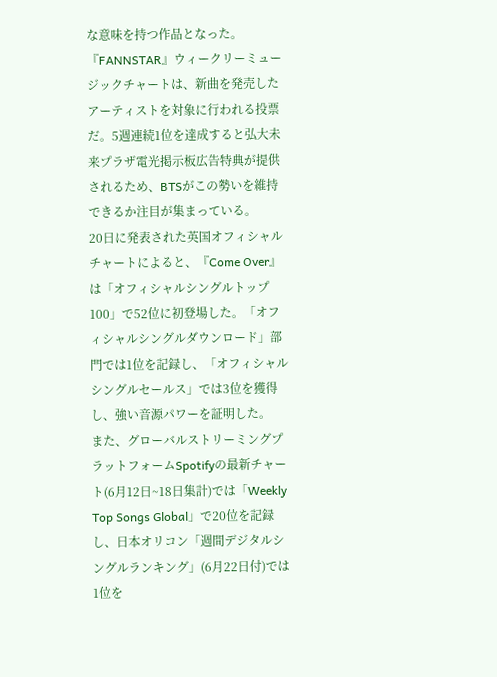な意味を持つ作品となった。
『FANNSTAR』ウィークリーミュージックチャートは、新曲を発売したアーティストを対象に行われる投票だ。5週連続1位を達成すると弘大未来プラザ電光掲示板広告特典が提供されるため、BTSがこの勢いを維持できるか注目が集まっている。
20日に発表された英国オフィシャルチャートによると、『Come Over』は「オフィシャルシングルトップ100」で52位に初登場した。「オフィシャルシングルダウンロード」部門では1位を記録し、「オフィシャルシングルセールス」では3位を獲得し、強い音源パワーを証明した。
また、グローバルストリーミングプラットフォームSpotifyの最新チャート(6月12日~18日集計)では「Weekly Top Songs Global」で20位を記録し、日本オリコン「週間デジタルシングルランキング」(6月22日付)では1位を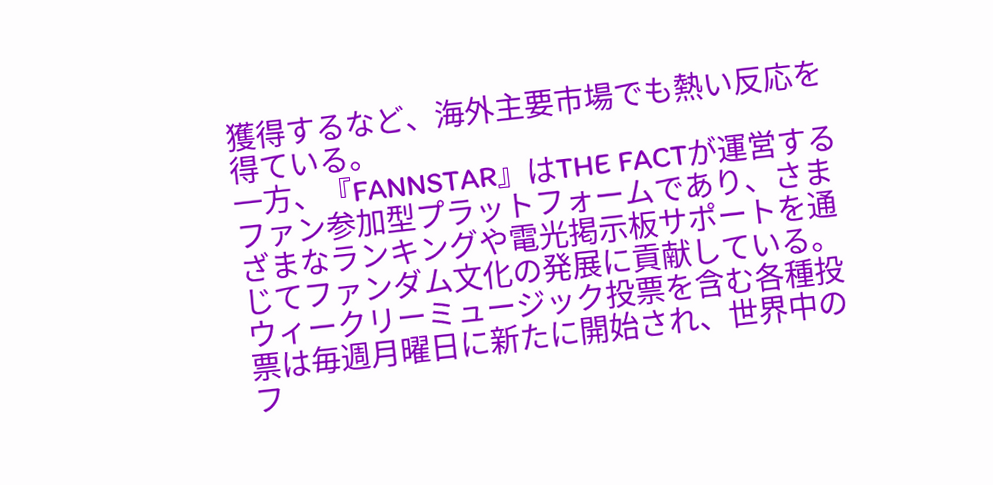獲得するなど、海外主要市場でも熱い反応を得ている。
一方、『FANNSTAR』はTHE FACTが運営するファン参加型プラットフォームであり、さまざまなランキングや電光掲示板サポートを通じてファンダム文化の発展に貢献している。ウィークリーミュージック投票を含む各種投票は毎週月曜日に新たに開始され、世界中のフ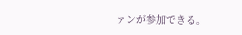ァンが参加できる。